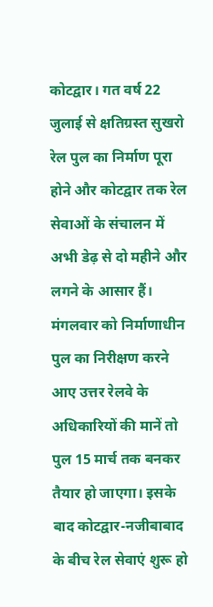कोटद्वार। गत वर्ष 22 जुलाई से क्षतिग्रस्त सुखरो रेल पुल का निर्माण पूरा होने और कोटद्वार तक रेल सेवाओं के संचालन में अभी डेढ़ से दो महीने और लगने के आसार हैं। मंगलवार को निर्माणाधीन पुल का निरीक्षण करने आए उत्तर रेलवे के अधिकारियों की मानें तो पुल 15 मार्च तक बनकर तैयार हो जाएगा। इसके बाद कोटद्वार-नजीबाबाद के बीच रेल सेवाएं शुरू हो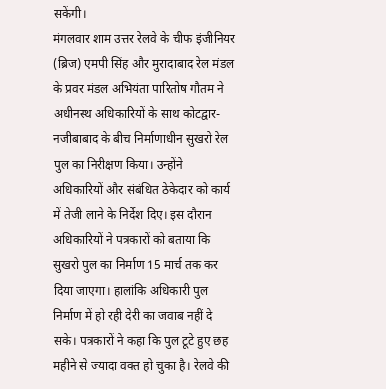सकेंगी।
मंगलवार शाम उत्तर रेलवे के चीफ इंजीनियर (ब्रिज) एमपी सिंह और मुरादाबाद रेल मंडल के प्रवर मंडल अभियंता पारितोष गौतम ने अधीनस्थ अधिकारियों के साथ कोटद्वार-नजीबाबाद के बीच निर्माणाधीन सुखरो रेल पुल का निरीक्षण किया। उन्होंने अधिकारियों और संबंधित ठेकेदार को कार्य में तेजी लाने के निर्देश दिए। इस दौरान अधिकारियों ने पत्रकारों को बताया कि सुखरो पुल का निर्माण 15 मार्च तक कर दिया जाएगा। हालांकि अधिकारी पुल निर्माण में हो रही देरी का जवाब नहीं दे सके। पत्रकारों ने कहा कि पुल टूटे हुए छह महीने से ज्यादा वक्त हो चुका है। रेलवे की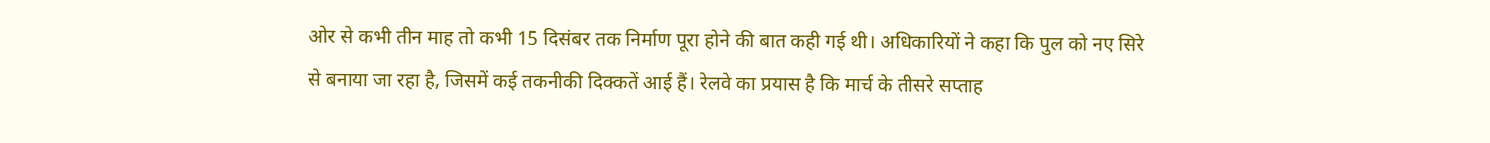ओर से कभी तीन माह तो कभी 15 दिसंबर तक निर्माण पूरा होने की बात कही गई थी। अधिकारियों ने कहा कि पुल को नए सिरे से बनाया जा रहा है, जिसमें कई तकनीकी दिक्कतें आई हैं। रेलवे का प्रयास है कि मार्च के तीसरे सप्ताह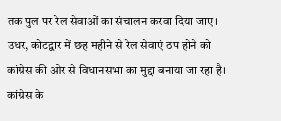तक पुल पर रेल सेवाओं का संचालन करवा दिया जाए।
उधर, कोटद्वार में छह महीने से रेल सेवाएं ठप होने को कांग्रेस की ओर से विधानसभा का मुद्दा बनाया जा रहा है। कांग्रेस के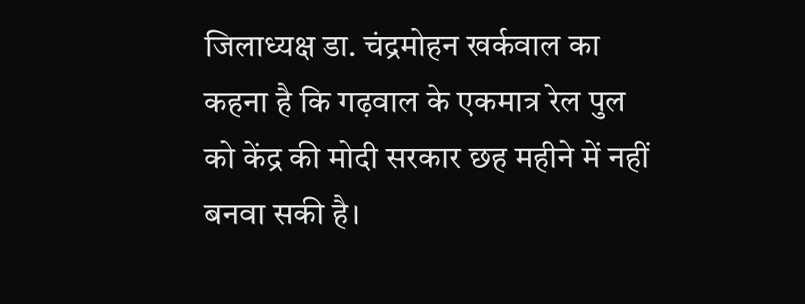जिलाध्यक्ष डा. चंद्रमोहन खर्कवाल का कहना है कि गढ़वाल के एकमात्र रेल पुल को केंद्र की मोदी सरकार छह महीने में नहीं बनवा सकी है।